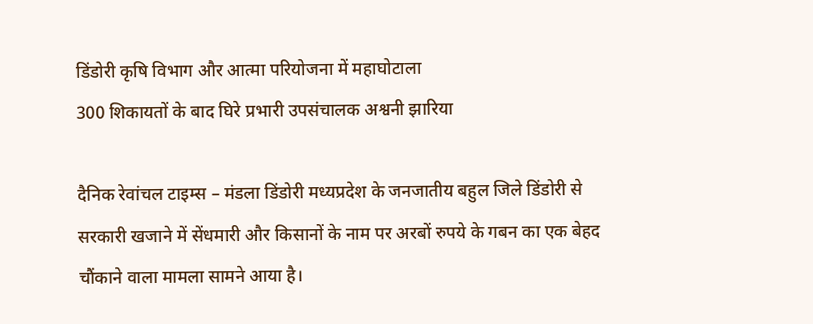डिंडोरी कृषि विभाग और आत्मा परियोजना में महाघोटाला
300 शिकायतों के बाद घिरे प्रभारी उपसंचालक अश्वनी झारिया

दैनिक रेवांचल टाइम्स – मंडला डिंडोरी मध्यप्रदेश के जनजातीय बहुल जिले डिंडोरी से सरकारी खजाने में सेंधमारी और किसानों के नाम पर अरबों रुपये के गबन का एक बेहद चौंकाने वाला मामला सामने आया है।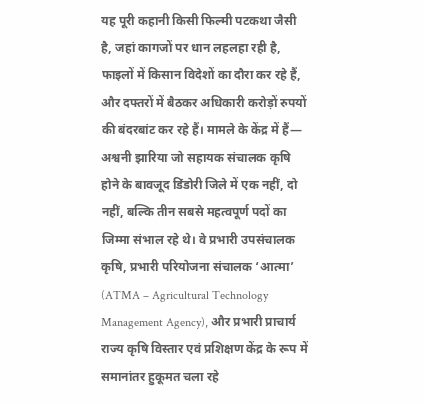यह पूरी कहानी किसी फिल्मी पटकथा जैसी है, जहां कागजों पर धान लहलहा रही है, फाइलों में किसान विदेशों का दौरा कर रहे हैं, और दफ्तरों में बैठकर अधिकारी करोड़ों रुपयों की बंदरबांट कर रहे हैं। मामले के केंद्र में हैं— अश्वनी झारिया जो सहायक संचालक कृषि होने के बावजूद डिंडोरी जिले में एक नहीं, दो नहीं, बल्कि तीन सबसे महत्वपूर्ण पदों का जिम्मा संभाल रहे थे। वे प्रभारी उपसंचालक कृषि, प्रभारी परियोजना संचालक ‘आत्मा’ (ATMA – Agricultural Technology Management Agency), और प्रभारी प्राचार्य राज्य कृषि विस्तार एवं प्रशिक्षण केंद्र के रूप में समानांतर हुकूमत चला रहे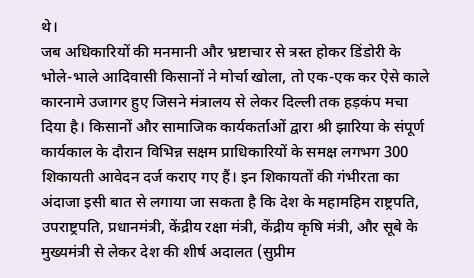थे।
जब अधिकारियों की मनमानी और भ्रष्टाचार से त्रस्त होकर डिंडोरी के भोले-भाले आदिवासी किसानों ने मोर्चा खोला, तो एक-एक कर ऐसे काले कारनामे उजागर हुए जिसने मंत्रालय से लेकर दिल्ली तक हड़कंप मचा दिया है। किसानों और सामाजिक कार्यकर्ताओं द्वारा श्री झारिया के संपूर्ण कार्यकाल के दौरान विभिन्न सक्षम प्राधिकारियों के समक्ष लगभग 300 शिकायती आवेदन दर्ज कराए गए हैं। इन शिकायतों की गंभीरता का अंदाजा इसी बात से लगाया जा सकता है कि देश के महामहिम राष्ट्रपति, उपराष्ट्रपति, प्रधानमंत्री, केंद्रीय रक्षा मंत्री, केंद्रीय कृषि मंत्री, और सूबे के मुख्यमंत्री से लेकर देश की शीर्ष अदालत (सुप्रीम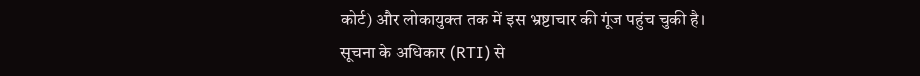कोर्ट) और लोकायुक्त तक में इस भ्रष्टाचार की गूंज पहुंच चुकी है।
सूचना के अधिकार (RTI) से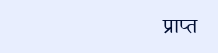प्राप्त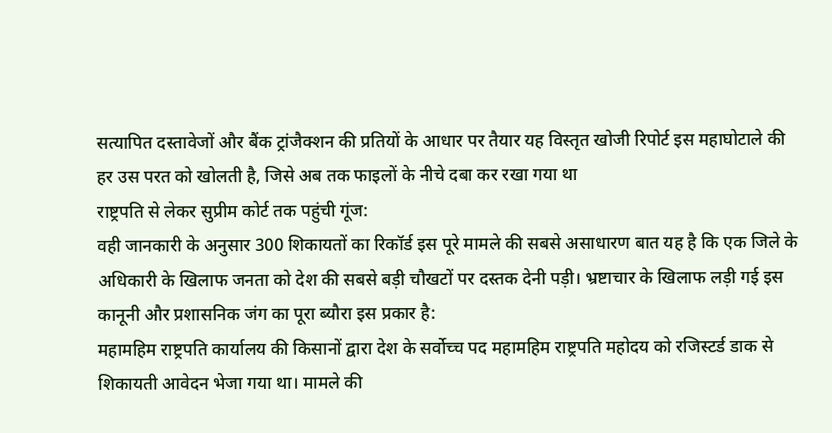सत्यापित दस्तावेजों और बैंक ट्रांजैक्शन की प्रतियों के आधार पर तैयार यह विस्तृत खोजी रिपोर्ट इस महाघोटाले की हर उस परत को खोलती है, जिसे अब तक फाइलों के नीचे दबा कर रखा गया था
राष्ट्रपति से लेकर सुप्रीम कोर्ट तक पहुंची गूंज:
वही जानकारी के अनुसार 300 शिकायतों का रिकॉर्ड इस पूरे मामले की सबसे असाधारण बात यह है कि एक जिले के अधिकारी के खिलाफ जनता को देश की सबसे बड़ी चौखटों पर दस्तक देनी पड़ी। भ्रष्टाचार के खिलाफ लड़ी गई इस कानूनी और प्रशासनिक जंग का पूरा ब्यौरा इस प्रकार है:
महामहिम राष्ट्रपति कार्यालय की किसानों द्वारा देश के सर्वोच्च पद महामहिम राष्ट्रपति महोदय को रजिस्टर्ड डाक से शिकायती आवेदन भेजा गया था। मामले की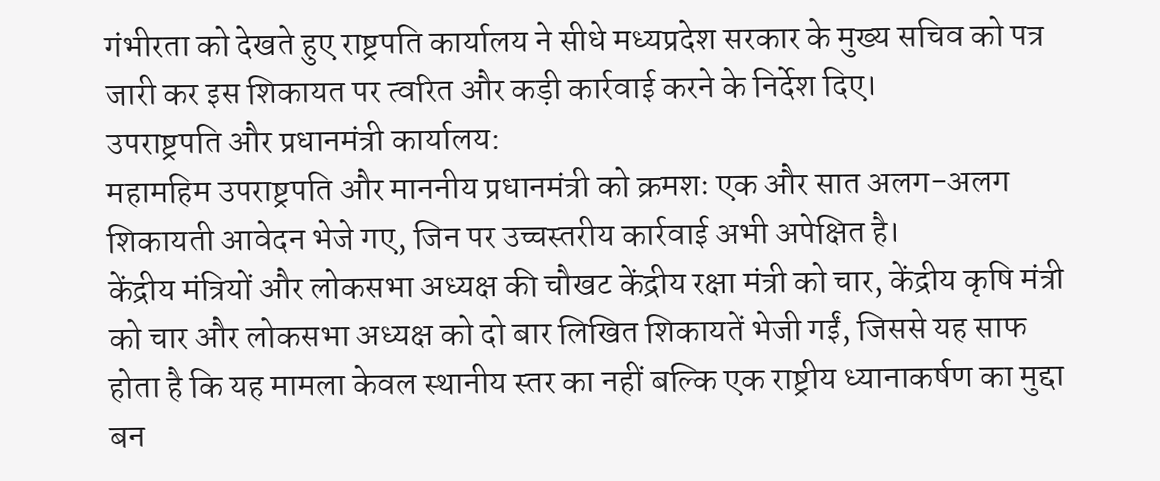गंभीरता को देखते हुए राष्ट्रपति कार्यालय ने सीधे मध्यप्रदेश सरकार के मुख्य सचिव को पत्र जारी कर इस शिकायत पर त्वरित और कड़ी कार्रवाई करने के निर्देश दिए।
उपराष्ट्रपति और प्रधानमंत्री कार्यालय:
महामहिम उपराष्ट्रपति और माननीय प्रधानमंत्री को क्रमशः एक और सात अलग-अलग शिकायती आवेदन भेजे गए, जिन पर उच्चस्तरीय कार्रवाई अभी अपेक्षित है।
केंद्रीय मंत्रियों और लोकसभा अध्यक्ष की चौखट केंद्रीय रक्षा मंत्री को चार, केंद्रीय कृषि मंत्री को चार और लोकसभा अध्यक्ष को दो बार लिखित शिकायतें भेजी गईं, जिससे यह साफ होता है कि यह मामला केवल स्थानीय स्तर का नहीं बल्कि एक राष्ट्रीय ध्यानाकर्षण का मुद्दा बन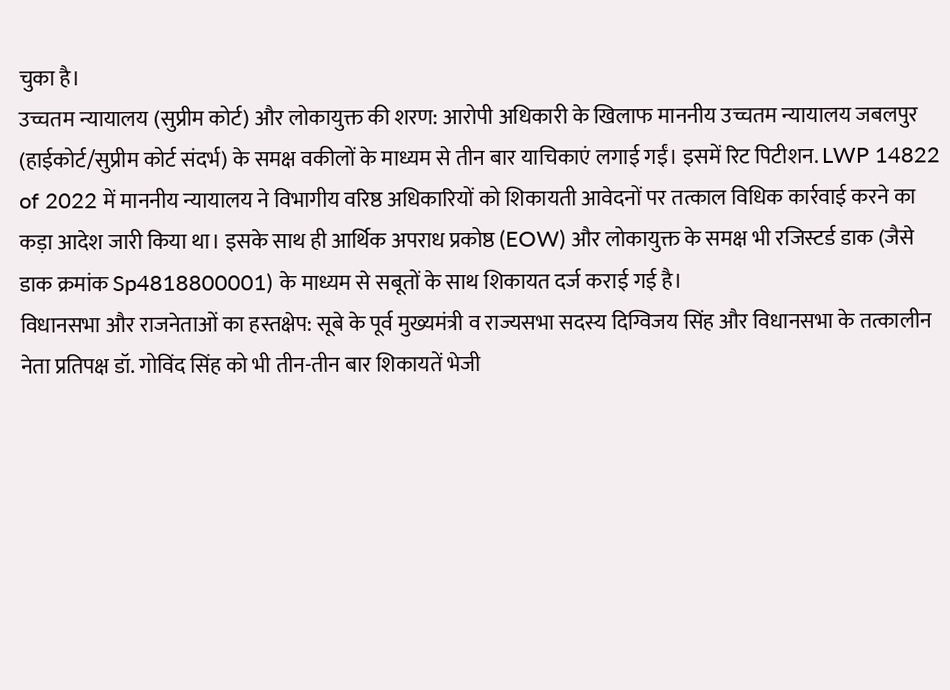चुका है।
उच्चतम न्यायालय (सुप्रीम कोर्ट) और लोकायुक्त की शरण: आरोपी अधिकारी के खिलाफ माननीय उच्चतम न्यायालय जबलपुर (हाईकोर्ट/सुप्रीम कोर्ट संदर्भ) के समक्ष वकीलों के माध्यम से तीन बार याचिकाएं लगाई गईं। इसमें रिट पिटीशन. LWP 14822 of 2022 में माननीय न्यायालय ने विभागीय वरिष्ठ अधिकारियों को शिकायती आवेदनों पर तत्काल विधिक कार्रवाई करने का कड़ा आदेश जारी किया था। इसके साथ ही आर्थिक अपराध प्रकोष्ठ (EOW) और लोकायुक्त के समक्ष भी रजिस्टर्ड डाक (जैसे डाक क्रमांक Sp4818800001) के माध्यम से सबूतों के साथ शिकायत दर्ज कराई गई है।
विधानसभा और राजनेताओं का हस्तक्षेप: सूबे के पूर्व मुख्यमंत्री व राज्यसभा सदस्य दिग्विजय सिंह और विधानसभा के तत्कालीन नेता प्रतिपक्ष डॉ. गोविंद सिंह को भी तीन-तीन बार शिकायतें भेजी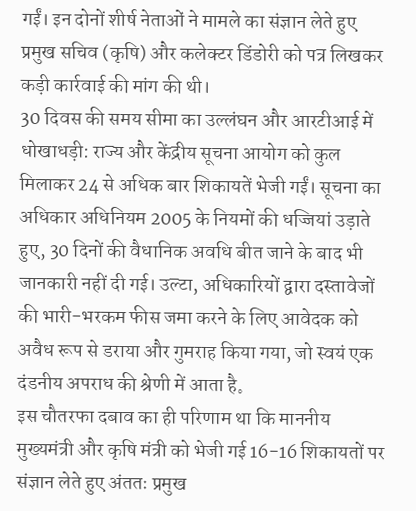गईं। इन दोनों शीर्ष नेताओं ने मामले का संज्ञान लेते हुए प्रमुख सचिव (कृषि) और कलेक्टर डिंडोरी को पत्र लिखकर कड़ी कार्रवाई की मांग की थी।
30 दिवस की समय सीमा का उल्लंघन और आरटीआई में धोखाधड़ी: राज्य और केंद्रीय सूचना आयोग को कुल मिलाकर 24 से अधिक बार शिकायतें भेजी गईं। सूचना का अधिकार अधिनियम 2005 के नियमों की धज्जियां उड़ाते हुए, 30 दिनों की वैधानिक अवधि बीत जाने के बाद भी जानकारी नहीं दी गई। उल्टा, अधिकारियों द्वारा दस्तावेजों की भारी-भरकम फीस जमा करने के लिए आवेदक को अवैध रूप से डराया और गुमराह किया गया, जो स्वयं एक दंडनीय अपराध की श्रेणी में आता है。
इस चौतरफा दबाव का ही परिणाम था कि माननीय मुख्यमंत्री और कृषि मंत्री को भेजी गई 16-16 शिकायतों पर संज्ञान लेते हुए अंततः प्रमुख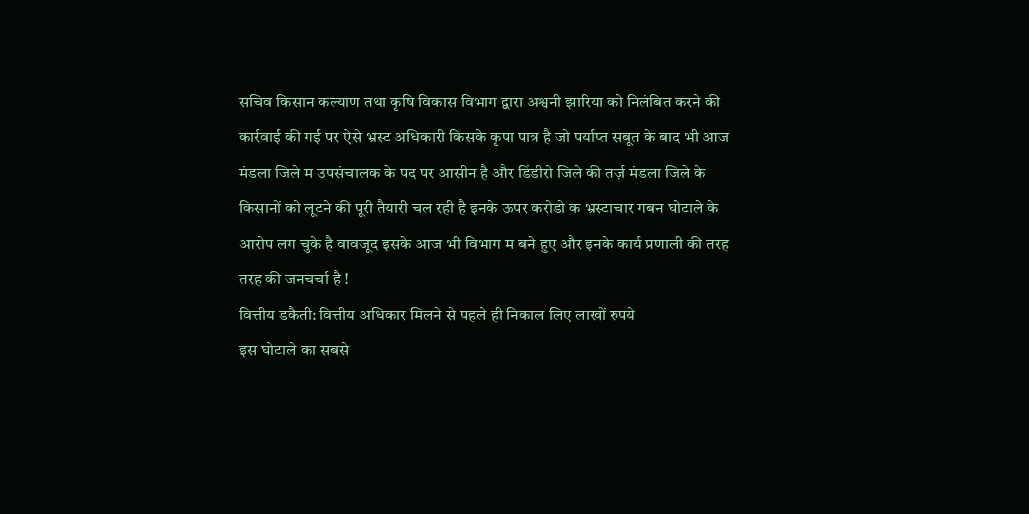सचिव किसान कल्याण तथा कृषि विकास विभाग द्वारा अश्वनी झारिया को निलंबित करने की कार्रवाई की गई पर ऐसे भ्रस्ट अधिकारी किसके कृपा पात्र है जो पर्याप्त सबूत के बाद भी आज मंडला जिले म उपसंचालक के पद पर आसीन है और डिंडीरो जिले की तर्ज़ मंडला जिले के किसानों को लूटने की पूरी तैयारी चल रही है इनके ऊपर करोडो क भ्रस्टाचार गबन घोटाले के आरोप लग चुके है वावजूद इसके आज भी विभाग म बने हुए और इनके कार्य प्रणाली की तरह तरह की जनचर्चा है !
वित्तीय डकैती: वित्तीय अधिकार मिलने से पहले ही निकाल लिए लाखों रुपये
इस घोटाले का सबसे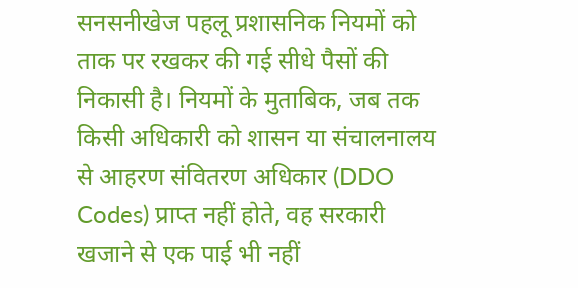सनसनीखेज पहलू प्रशासनिक नियमों को ताक पर रखकर की गई सीधे पैसों की निकासी है। नियमों के मुताबिक, जब तक किसी अधिकारी को शासन या संचालनालय से आहरण संवितरण अधिकार (DDO Codes) प्राप्त नहीं होते, वह सरकारी खजाने से एक पाई भी नहीं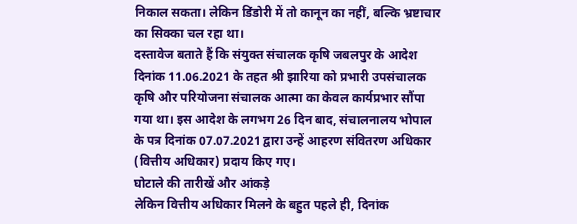निकाल सकता। लेकिन डिंडोरी में तो कानून का नहीं, बल्कि भ्रष्टाचार का सिक्का चल रहा था।
दस्तावेज बताते हैं कि संयुक्त संचालक कृषि जबलपुर के आदेश दिनांक 11.06.2021 के तहत श्री झारिया को प्रभारी उपसंचालक कृषि और परियोजना संचालक आत्मा का केवल कार्यप्रभार सौंपा गया था। इस आदेश के लगभग 26 दिन बाद, संचालनालय भोपाल के पत्र दिनांक 07.07.2021 द्वारा उन्हें आहरण संवितरण अधिकार (वित्तीय अधिकार) प्रदाय किए गए।
घोटाले की तारीखें और आंकड़े
लेकिन वित्तीय अधिकार मिलने के बहुत पहले ही, दिनांक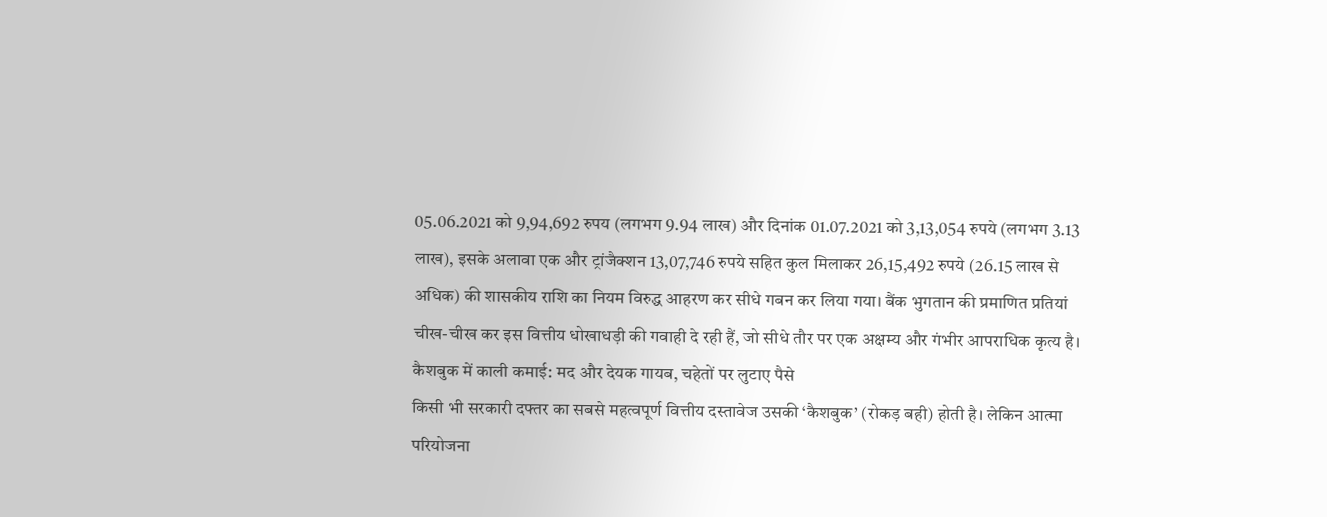05.06.2021 को 9,94,692 रुपय (लगभग 9.94 लाख) और दिनांक 01.07.2021 को 3,13,054 रुपये (लगभग 3.13 लाख), इसके अलावा एक और ट्रांजैक्शन 13,07,746 रुपये सहित कुल मिलाकर 26,15,492 रुपये (26.15 लाख से अधिक) की शासकीय राशि का नियम विरुद्ध आहरण कर सीधे गबन कर लिया गया। बैंक भुगतान की प्रमाणित प्रतियां चीख-चीख कर इस वित्तीय धोखाधड़ी की गवाही दे रही हैं, जो सीधे तौर पर एक अक्षम्य और गंभीर आपराधिक कृत्य है।
कैशबुक में काली कमाई: मद और देयक गायब, चहेतों पर लुटाए पैसे
किसी भी सरकारी दफ्तर का सबसे महत्वपूर्ण वित्तीय दस्तावेज उसकी ‘कैशबुक’ (रोकड़ बही) होती है। लेकिन आत्मा परियोजना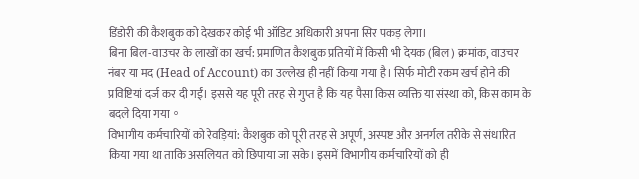डिंडोरी की कैशबुक को देखकर कोई भी ऑडिट अधिकारी अपना सिर पकड़ लेगा।
बिना बिल-वाउचर के लाखों का खर्च: प्रमाणित कैशबुक प्रतियों में किसी भी देयक (बिल) क्रमांक, वाउचर नंबर या मद (Head of Account) का उल्लेख ही नहीं किया गया है। सिर्फ मोटी रकम खर्च होने की प्रविष्टियां दर्ज कर दी गईं। इससे यह पूरी तरह से गुप्त है कि यह पैसा किस व्यक्ति या संस्था को, किस काम के बदले दिया गया。
विभागीय कर्मचारियों को रेवड़ियां: कैशबुक को पूरी तरह से अपूर्ण, अस्पष्ट और अनर्गल तरीके से संधारित किया गया था ताकि असलियत को छिपाया जा सके। इसमें विभागीय कर्मचारियों को ही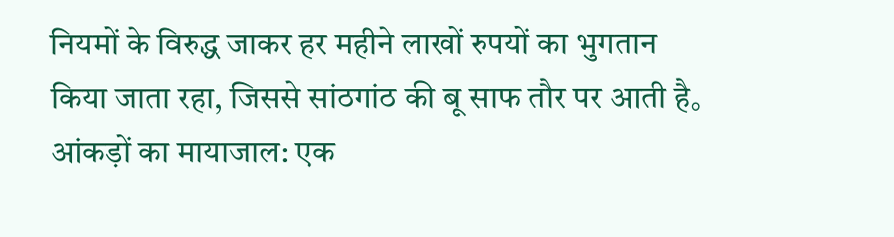नियमों के विरुद्ध जाकर हर महीने लाखों रुपयों का भुगतान किया जाता रहा, जिससे सांठगांठ की बू साफ तौर पर आती है。
आंकड़ों का मायाजाल: एक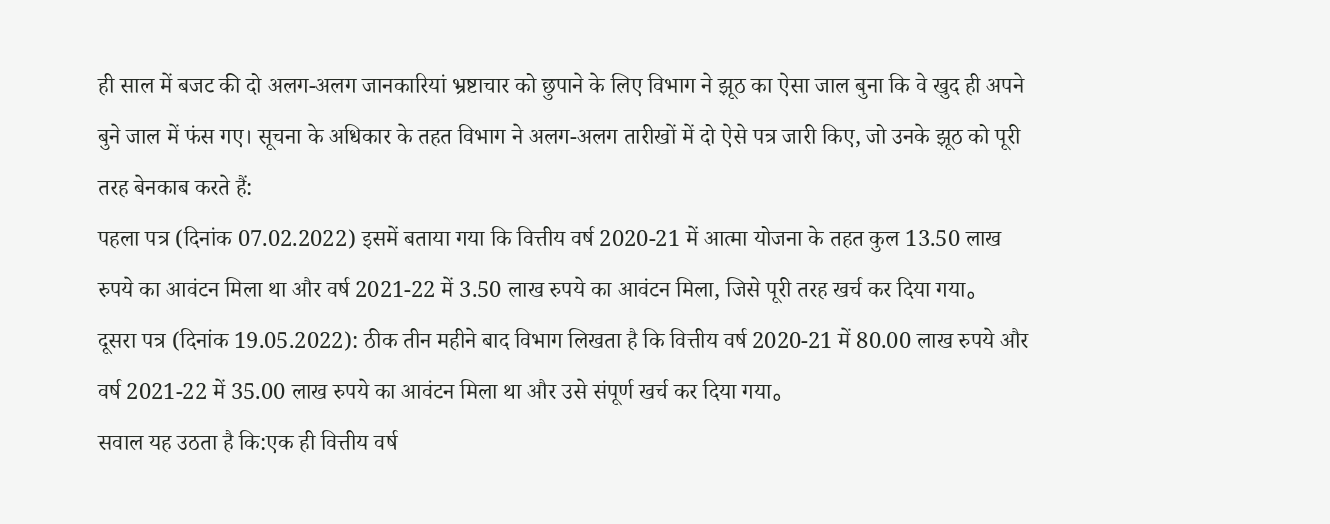ही साल में बजट की दो अलग-अलग जानकारियां भ्रष्टाचार को छुपाने के लिए विभाग ने झूठ का ऐसा जाल बुना कि वे खुद ही अपने बुने जाल में फंस गए। सूचना के अधिकार के तहत विभाग ने अलग-अलग तारीखों में दो ऐसे पत्र जारी किए, जो उनके झूठ को पूरी तरह बेनकाब करते हैं:
पहला पत्र (दिनांक 07.02.2022) इसमें बताया गया कि वित्तीय वर्ष 2020-21 में आत्मा योजना के तहत कुल 13.50 लाख रुपये का आवंटन मिला था और वर्ष 2021-22 में 3.50 लाख रुपये का आवंटन मिला, जिसे पूरी तरह खर्च कर दिया गया。
दूसरा पत्र (दिनांक 19.05.2022): ठीक तीन महीने बाद विभाग लिखता है कि वित्तीय वर्ष 2020-21 में 80.00 लाख रुपये और वर्ष 2021-22 में 35.00 लाख रुपये का आवंटन मिला था और उसे संपूर्ण खर्च कर दिया गया。
सवाल यह उठता है कि:एक ही वित्तीय वर्ष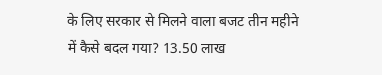के लिए सरकार से मिलने वाला बजट तीन महीने में कैसे बदल गया? 13.50 लाख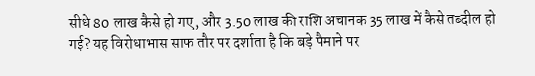सीधे 80 लाख कैसे हो गए, और 3.50 लाख की राशि अचानक 35 लाख में कैसे तब्दील हो गई? यह विरोधाभास साफ तौर पर दर्शाता है कि बड़े पैमाने पर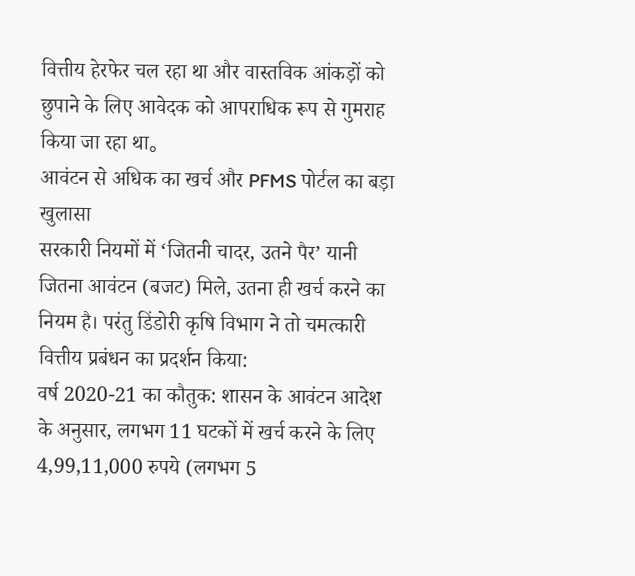वित्तीय हेरफेर चल रहा था और वास्तविक आंकड़ों को छुपाने के लिए आवेदक को आपराधिक रूप से गुमराह किया जा रहा था。
आवंटन से अधिक का खर्च और PFMS पोर्टल का बड़ा खुलासा
सरकारी नियमों में ‘जितनी चादर, उतने पैर’ यानी जितना आवंटन (बजट) मिले, उतना ही खर्च करने का नियम है। परंतु डिंडोरी कृषि विभाग ने तो चमत्कारी वित्तीय प्रबंधन का प्रदर्शन किया:
वर्ष 2020-21 का कौतुक: शासन के आवंटन आदेश के अनुसार, लगभग 11 घटकों में खर्च करने के लिए 4,99,11,000 रुपये (लगभग 5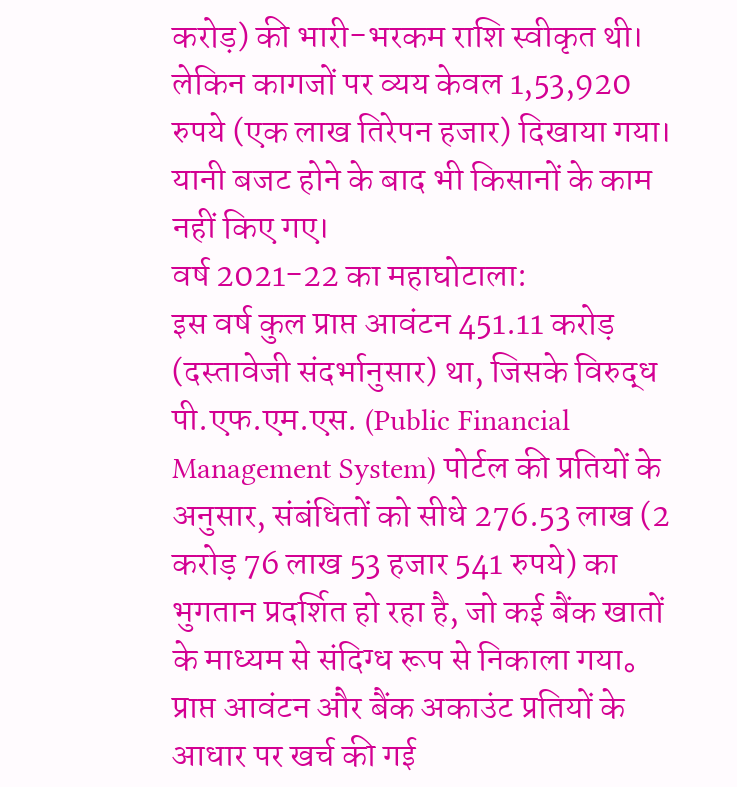करोड़) की भारी-भरकम राशि स्वीकृत थी। लेकिन कागजों पर व्यय केवल 1,53,920 रुपये (एक लाख तिरेपन हजार) दिखाया गया। यानी बजट होने के बाद भी किसानों के काम नहीं किए गए।
वर्ष 2021-22 का महाघोटाला:
इस वर्ष कुल प्राप्त आवंटन 451.11 करोड़ (दस्तावेजी संदर्भानुसार) था, जिसके विरुद्ध पी.एफ.एम.एस. (Public Financial Management System) पोर्टल की प्रतियों के अनुसार, संबंधितों को सीधे 276.53 लाख (2 करोड़ 76 लाख 53 हजार 541 रुपये) का भुगतान प्रदर्शित हो रहा है, जो कई बैंक खातों के माध्यम से संदिग्ध रूप से निकाला गया。प्राप्त आवंटन और बैंक अकाउंट प्रतियों के आधार पर खर्च की गई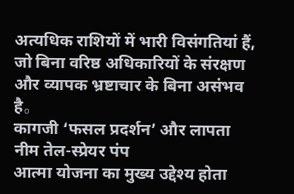अत्यधिक राशियों में भारी विसंगतियां हैं, जो बिना वरिष्ठ अधिकारियों के संरक्षण और व्यापक भ्रष्टाचार के बिना असंभव है。
कागजी ‘फसल प्रदर्शन’ और लापता नीम तेल-स्प्रेयर पंप
आत्मा योजना का मुख्य उद्देश्य होता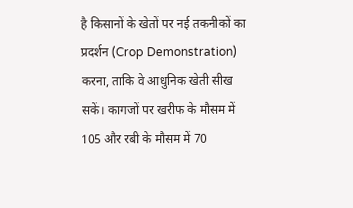है किसानों के खेतों पर नई तकनीकों का प्रदर्शन (Crop Demonstration) करना, ताकि वे आधुनिक खेती सीख सकें। कागजों पर खरीफ के मौसम में 105 और रबी के मौसम में 70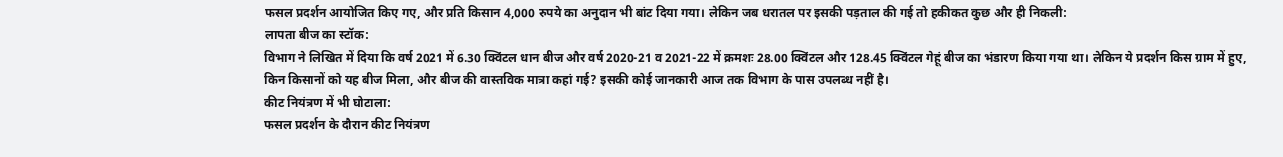फसल प्रदर्शन आयोजित किए गए, और प्रति किसान 4,000 रुपये का अनुदान भी बांट दिया गया। लेकिन जब धरातल पर इसकी पड़ताल की गई तो हकीकत कुछ और ही निकली:
लापता बीज का स्टॉक:
विभाग ने लिखित में दिया कि वर्ष 2021 में 6.30 क्विंटल धान बीज और वर्ष 2020-21 व 2021-22 में क्रमशः 28.00 क्विंटल और 128.45 क्विंटल गेहूं बीज का भंडारण किया गया था। लेकिन ये प्रदर्शन किस ग्राम में हुए, किन किसानों को यह बीज मिला, और बीज की वास्तविक मात्रा कहां गई? इसकी कोई जानकारी आज तक विभाग के पास उपलब्ध नहीं है।
कीट नियंत्रण में भी घोटाला:
फसल प्रदर्शन के दौरान कीट नियंत्रण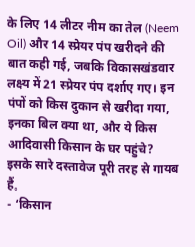के लिए 14 लीटर नीम का तेल (Neem Oil) और 14 स्प्रेयर पंप खरीदने की बात कही गई, जबकि विकासखंडवार लक्ष्य में 21 स्प्रेयर पंप दर्शाए गए। इन पंपों को किस दुकान से खरीदा गया, इनका बिल क्या था, और ये किस आदिवासी किसान के घर पहुंचे? इसके सारे दस्तावेज पूरी तरह से गायब हैं。
- ‘किसान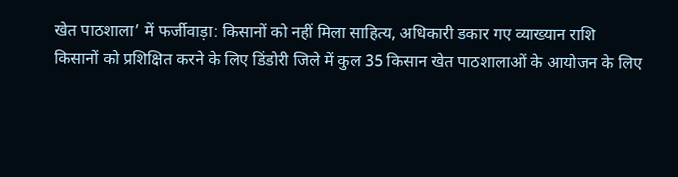खेत पाठशाला’ में फर्जीवाड़ा: किसानों को नहीं मिला साहित्य, अधिकारी डकार गए व्याख्यान राशि
किसानों को प्रशिक्षित करने के लिए डिंडोरी जिले में कुल 35 किसान खेत पाठशालाओं के आयोजन के लिए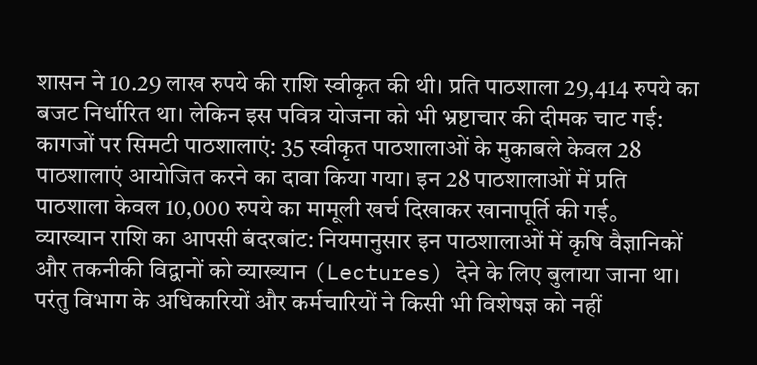शासन ने 10.29 लाख रुपये की राशि स्वीकृत की थी। प्रति पाठशाला 29,414 रुपये का बजट निर्धारित था। लेकिन इस पवित्र योजना को भी भ्रष्टाचार की दीमक चाट गई:
कागजों पर सिमटी पाठशालाएं: 35 स्वीकृत पाठशालाओं के मुकाबले केवल 28 पाठशालाएं आयोजित करने का दावा किया गया। इन 28 पाठशालाओं में प्रति पाठशाला केवल 10,000 रुपये का मामूली खर्च दिखाकर खानापूर्ति की गई。
व्याख्यान राशि का आपसी बंदरबांट: नियमानुसार इन पाठशालाओं में कृषि वैज्ञानिकों और तकनीकी विद्वानों को व्याख्यान (Lectures) देने के लिए बुलाया जाना था। परंतु विभाग के अधिकारियों और कर्मचारियों ने किसी भी विशेषज्ञ को नहीं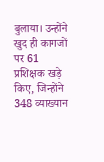बुलाया। उन्होंने खुद ही कागजों पर 61 प्रशिक्षक खड़े किए, जिन्होंने 348 व्याख्यान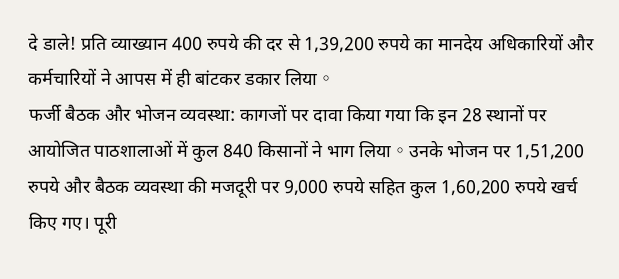दे डाले! प्रति व्याख्यान 400 रुपये की दर से 1,39,200 रुपये का मानदेय अधिकारियों और कर्मचारियों ने आपस में ही बांटकर डकार लिया。
फर्जी बैठक और भोजन व्यवस्था: कागजों पर दावा किया गया कि इन 28 स्थानों पर आयोजित पाठशालाओं में कुल 840 किसानों ने भाग लिया。उनके भोजन पर 1,51,200 रुपये और बैठक व्यवस्था की मजदूरी पर 9,000 रुपये सहित कुल 1,60,200 रुपये खर्च किए गए। पूरी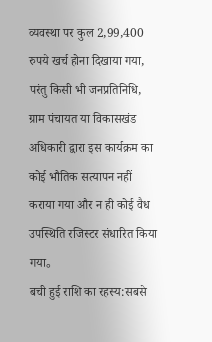व्यवस्था पर कुल 2,99,400 रुपये खर्च होना दिखाया गया, परंतु किसी भी जनप्रतिनिधि, ग्राम पंचायत या विकासखंड अधिकारी द्वारा इस कार्यक्रम का कोई भौतिक सत्यापन नहीं कराया गया और न ही कोई वैध उपस्थिति रजिस्टर संधारित किया गया。
बची हुई राशि का रहस्य:सबसे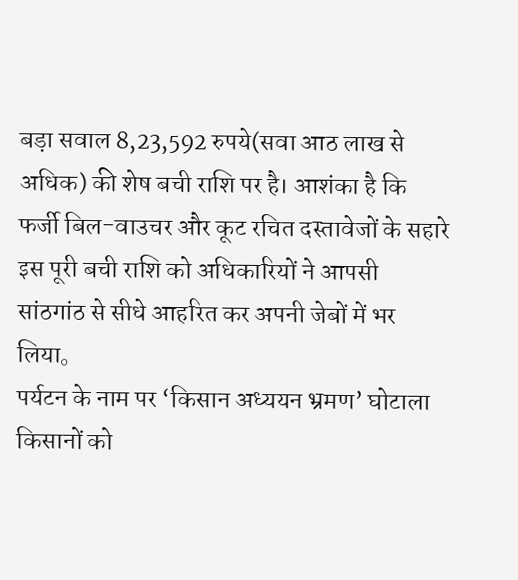बड़ा सवाल 8,23,592 रुपये(सवा आठ लाख से अधिक) की शेष बची राशि पर है। आशंका है कि फर्जी बिल-वाउचर और कूट रचित दस्तावेजों के सहारे इस पूरी बची राशि को अधिकारियों ने आपसी सांठगांठ से सीधे आहरित कर अपनी जेबों में भर लिया。
पर्यटन के नाम पर ‘किसान अध्ययन भ्रमण’ घोटाला
किसानों को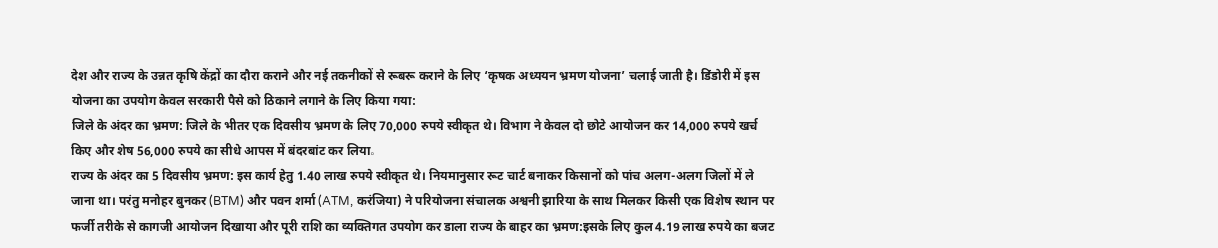देश और राज्य के उन्नत कृषि केंद्रों का दौरा कराने और नई तकनीकों से रूबरू कराने के लिए ‘कृषक अध्ययन भ्रमण योजना’ चलाई जाती है। डिंडोरी में इस योजना का उपयोग केवल सरकारी पैसे को ठिकाने लगाने के लिए किया गया:
जिले के अंदर का भ्रमण: जिले के भीतर एक दिवसीय भ्रमण के लिए 70,000 रुपये स्वीकृत थे। विभाग ने केवल दो छोटे आयोजन कर 14,000 रुपये खर्च किए और शेष 56,000 रुपये का सीधे आपस में बंदरबांट कर लिया。
राज्य के अंदर का 5 दिवसीय भ्रमण: इस कार्य हेतु 1.40 लाख रुपये स्वीकृत थे। नियमानुसार रूट चार्ट बनाकर किसानों को पांच अलग-अलग जिलों में ले जाना था। परंतु मनोहर बुनकर (BTM) और पवन शर्मा (ATM, करंजिया) ने परियोजना संचालक अश्वनी झारिया के साथ मिलकर किसी एक विशेष स्थान पर फर्जी तरीके से कागजी आयोजन दिखाया और पूरी राशि का व्यक्तिगत उपयोग कर डाला राज्य के बाहर का भ्रमण:इसके लिए कुल 4.19 लाख रुपये का बजट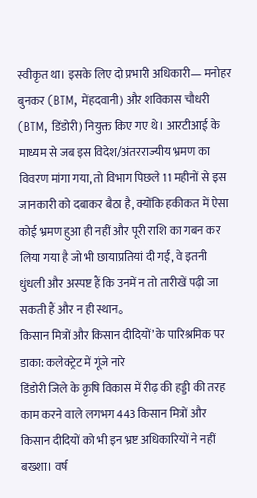स्वीकृत था। इसके लिए दो प्रभारी अधिकारी— मनोहर बुनकर (BTM, मेंहदवानी) और शविकास चौधरी (BTM, डिंडोरी) नियुक्त किए गए थे। आरटीआई के माध्यम से जब इस विदेश/अंतरराज्यीय भ्रमण का विवरण मांगा गया, तो विभाग पिछले 11 महीनों से इस जानकारी को दबाकर बैठा है, क्योंकि हकीकत में ऐसा कोई भ्रमण हुआ ही नहीं और पूरी राशि का गबन कर लिया गया है जो भी छायाप्रतियां दी गईं, वे इतनी धुंधली और अस्पष्ट हैं कि उनमें न तो तारीखें पढ़ी जा सकती हैं और न ही स्थान。
किसान मित्रों और किसान दीदियों’ के पारिश्रमिक पर डाका: कलेक्ट्रेट में गूंजे नारे
डिंडोरी जिले के कृषि विकास में रीढ़ की हड्डी की तरह काम करने वाले लगभग 443 किसान मित्रों और किसान दीदियों को भी इन भ्रष्ट अधिकारियों ने नहीं बख्शा। वर्ष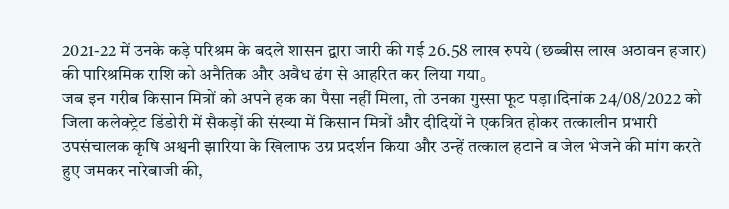2021-22 में उनके कड़े परिश्रम के बदले शासन द्वारा जारी की गई 26.58 लाख रुपये (छब्बीस लाख अठावन हजार) की पारिश्रमिक राशि को अनैतिक और अवैध ढंग से आहरित कर लिया गया。
जब इन गरीब किसान मित्रों को अपने हक का पैसा नहीं मिला, तो उनका गुस्सा फूट पड़ा।दिनांक 24/08/2022 को जिला कलेक्ट्रेट डिंडोरी में सैकड़ों की संख्या में किसान मित्रों और दीदियों ने एकत्रित होकर तत्कालीन प्रभारी उपसंचालक कृषि अश्वनी झारिया के खिलाफ उग्र प्रदर्शन किया और उन्हें तत्काल हटाने व जेल भेजने की मांग करते हुए जमकर नारेबाजी की,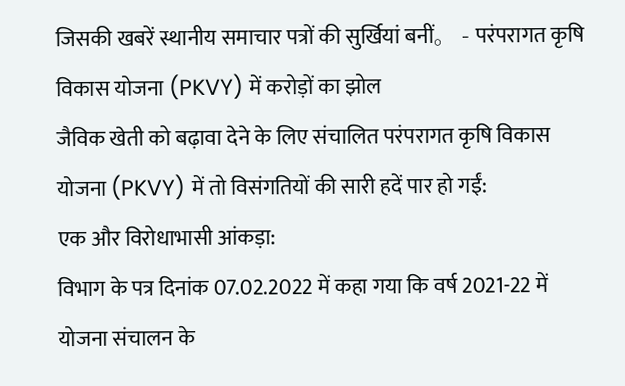जिसकी खबरें स्थानीय समाचार पत्रों की सुर्खियां बनीं。 - परंपरागत कृषि विकास योजना (PKVY) में करोड़ों का झोल
जैविक खेती को बढ़ावा देने के लिए संचालित परंपरागत कृषि विकास योजना (PKVY) में तो विसंगतियों की सारी हदें पार हो गईं:
एक और विरोधाभासी आंकड़ा:
विभाग के पत्र दिनांक 07.02.2022 में कहा गया कि वर्ष 2021-22 में योजना संचालन के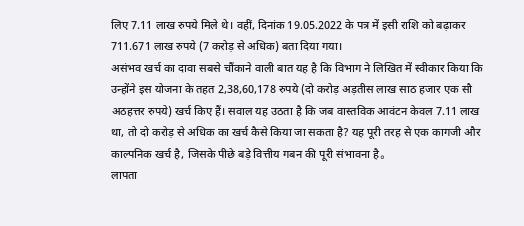लिए 7.11 लाख रुपये मिले थे। वहीं, दिनांक 19.05.2022 के पत्र में इसी राशि को बढ़ाकर 711.671 लाख रुपये (7 करोड़ से अधिक) बता दिया गया।
असंभव खर्च का दावा सबसे चौंकाने वाली बात यह है कि विभाग ने लिखित में स्वीकार किया कि उन्होंने इस योजना के तहत 2,38,60,178 रुपये (दो करोड़ अड़तीस लाख साठ हजार एक सौ अठहत्तर रुपये) खर्च किए हैं। सवाल यह उठता है कि जब वास्तविक आवंटन केवल 7.11 लाख था, तो दो करोड़ से अधिक का खर्च कैसे किया जा सकता है? यह पूरी तरह से एक कागजी और काल्पनिक खर्च है, जिसके पीछे बड़े वित्तीय गबन की पूरी संभावना है。
लापता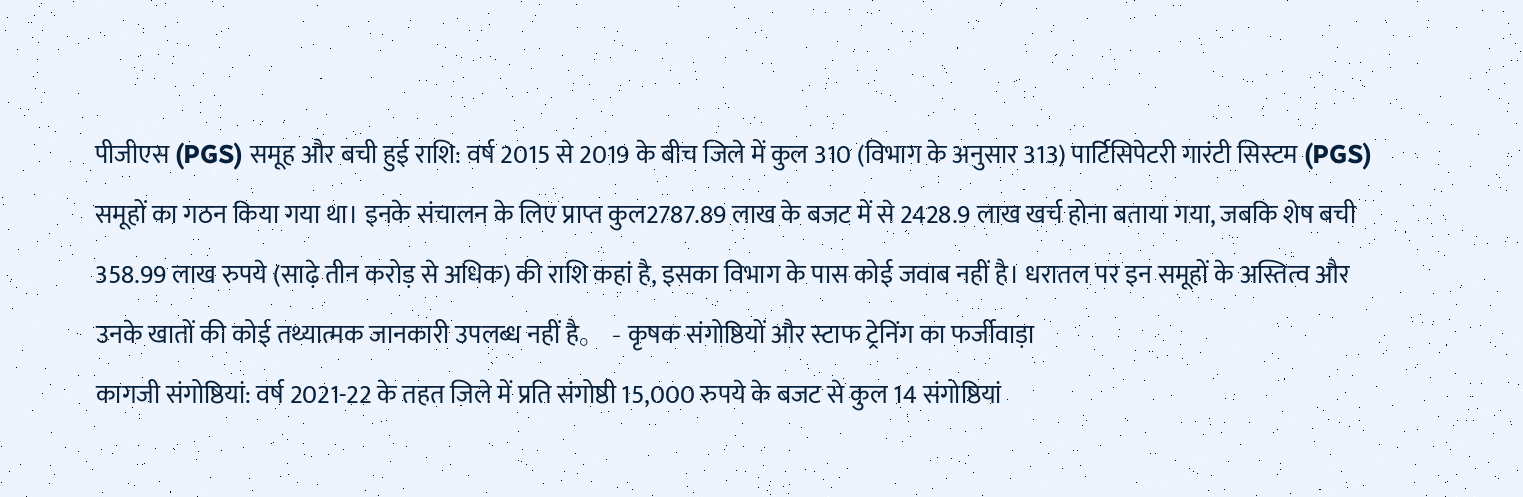पीजीएस (PGS) समूह और बची हुई राशि: वर्ष 2015 से 2019 के बीच जिले में कुल 310 (विभाग के अनुसार 313) पार्टिसिपेटरी गारंटी सिस्टम (PGS) समूहों का गठन किया गया था। इनके संचालन के लिए प्राप्त कुल2787.89 लाख के बजट में से 2428.9 लाख खर्च होना बताया गया, जबकि शेष बची 358.99 लाख रुपये (साढ़े तीन करोड़ से अधिक) की राशि कहां है, इसका विभाग के पास कोई जवाब नहीं है। धरातल पर इन समूहों के अस्तित्व और उनके खातों की कोई तथ्यात्मक जानकारी उपलब्ध नहीं है。 - कृषक संगोष्ठियों और स्टाफ ट्रेनिंग का फर्जीवाड़ा
कागजी संगोष्ठियां: वर्ष 2021-22 के तहत जिले में प्रति संगोष्ठी 15,000 रुपये के बजट से कुल 14 संगोष्ठियां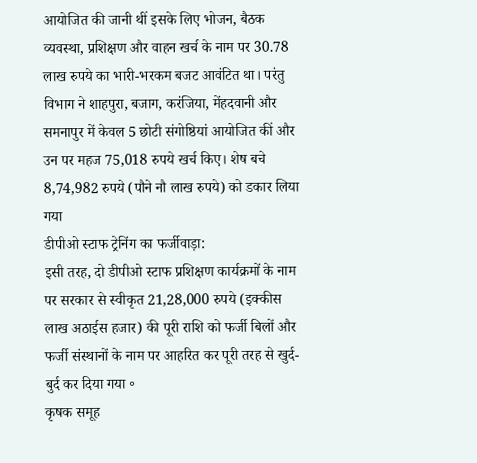आयोजित की जानी थीं इसके लिए भोजन, बैठक व्यवस्था, प्रशिक्षण और वाहन खर्च के नाम पर 30.78 लाख रुपये का भारी-भरकम बजट आवंटित था। परंतु विभाग ने शाहपुरा, बजाग, करंजिया, मेंहदवानी और समनापुर में केवल 5 छोटी संगोष्ठियां आयोजित कीं और उन पर महज 75,018 रुपये खर्च किए। शेष बचे 8,74,982 रुपये (पौने नौ लाख रुपये) को डकार लिया गया
डीपीओ स्टाफ ट्रेनिंग का फर्जीवाड़ा:
इसी तरह, दो डीपीओ स्टाफ प्रशिक्षण कार्यक्रमों के नाम पर सरकार से स्वीकृत 21,28,000 रुपये (इक्कीस लाख अठाईस हजार) की पूरी राशि को फर्जी बिलों और फर्जी संस्थानों के नाम पर आहरित कर पूरी तरह से खुर्द-बुर्द कर दिया गया。
कृषक समूह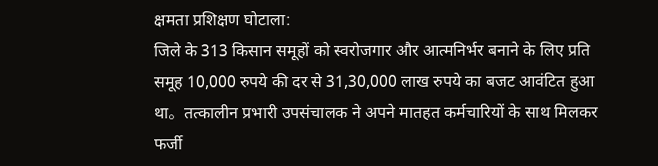क्षमता प्रशिक्षण घोटाला:
जिले के 313 किसान समूहों को स्वरोजगार और आत्मनिर्भर बनाने के लिए प्रति समूह 10,000 रुपये की दर से 31,30,000 लाख रुपये का बजट आवंटित हुआ था。तत्कालीन प्रभारी उपसंचालक ने अपने मातहत कर्मचारियों के साथ मिलकर फर्जी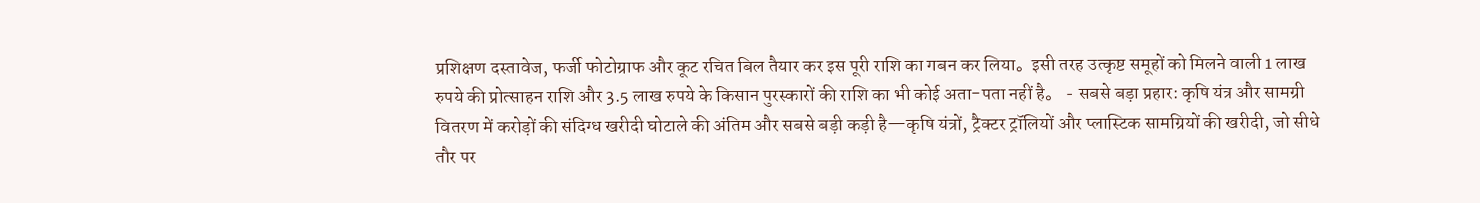प्रशिक्षण दस्तावेज, फर्जी फोटोग्राफ और कूट रचित बिल तैयार कर इस पूरी राशि का गबन कर लिया。इसी तरह उत्कृष्ट समूहों को मिलने वाली 1 लाख रुपये की प्रोत्साहन राशि और 3.5 लाख रुपये के किसान पुरस्कारों की राशि का भी कोई अता-पता नहीं है。 - सबसे बड़ा प्रहार: कृषि यंत्र और सामग्री वितरण में करोड़ों की संदिग्ध खरीदी घोटाले की अंतिम और सबसे बड़ी कड़ी है—कृषि यंत्रों, ट्रैक्टर ट्रॉलियों और प्लास्टिक सामग्रियों की खरीदी, जो सीधे तौर पर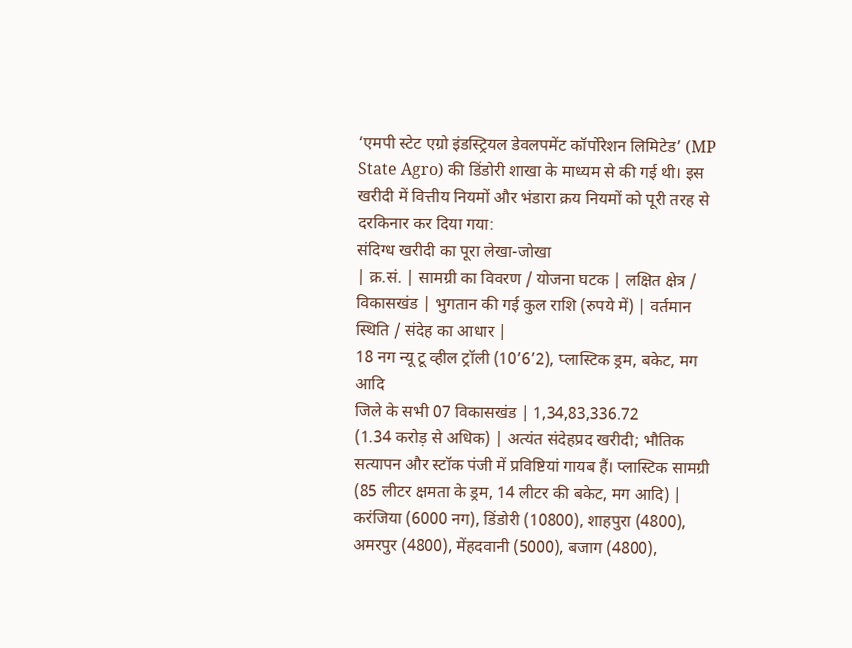‘एमपी स्टेट एग्रो इंडस्ट्रियल डेवलपमेंट कॉर्पोरेशन लिमिटेड’ (MP State Agro) की डिंडोरी शाखा के माध्यम से की गई थी। इस खरीदी में वित्तीय नियमों और भंडारा क्रय नियमों को पूरी तरह से दरकिनार कर दिया गया:
संदिग्ध खरीदी का पूरा लेखा-जोखा
| क्र.सं. | सामग्री का विवरण / योजना घटक | लक्षित क्षेत्र / विकासखंड | भुगतान की गई कुल राशि (रुपये में) | वर्तमान स्थिति / संदेह का आधार |
18 नग न्यू टू व्हील ट्रॉली (10’6’2), प्लास्टिक ड्रम, बकेट, मग आदि
जिले के सभी 07 विकासखंड | 1,34,83,336.72
(1.34 करोड़ से अधिक) | अत्यंत संदेहप्रद खरीदी; भौतिक सत्यापन और स्टॉक पंजी में प्रविष्टियां गायब हैं। प्लास्टिक सामग्री (85 लीटर क्षमता के ड्रम, 14 लीटर की बकेट, मग आदि) | करंजिया (6000 नग), डिंडोरी (10800), शाहपुरा (4800), अमरपुर (4800), मेंहदवानी (5000), बजाग (4800),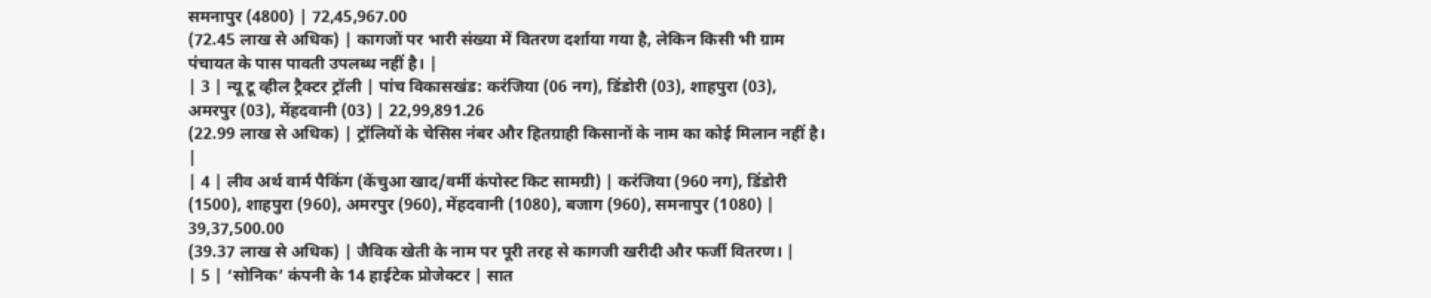समनापुर (4800) | 72,45,967.00
(72.45 लाख से अधिक) | कागजों पर भारी संख्या में वितरण दर्शाया गया है, लेकिन किसी भी ग्राम पंचायत के पास पावती उपलब्ध नहीं है। |
| 3 | न्यू टू व्हील ट्रैक्टर ट्रॉली | पांच विकासखंड: करंजिया (06 नग), डिंडोरी (03), शाहपुरा (03), अमरपुर (03), मेंहदवानी (03) | 22,99,891.26
(22.99 लाख से अधिक) | ट्रॉलियों के चेसिस नंबर और हितग्राही किसानों के नाम का कोई मिलान नहीं है। |
| 4 | लीव अर्थ वार्म पैकिंग (केंचुआ खाद/वर्मी कंपोस्ट किट सामग्री) | करंजिया (960 नग), डिंडोरी (1500), शाहपुरा (960), अमरपुर (960), मेंहदवानी (1080), बजाग (960), समनापुर (1080) | 39,37,500.00
(39.37 लाख से अधिक) | जैविक खेती के नाम पर पूरी तरह से कागजी खरीदी और फर्जी वितरण। |
| 5 | ‘सोनिक’ कंपनी के 14 हाईटेक प्रोजेक्टर | सात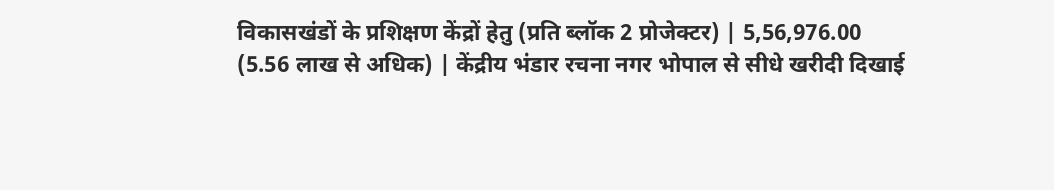विकासखंडों के प्रशिक्षण केंद्रों हेतु (प्रति ब्लॉक 2 प्रोजेक्टर) | 5,56,976.00
(5.56 लाख से अधिक) | केंद्रीय भंडार रचना नगर भोपाल से सीधे खरीदी दिखाई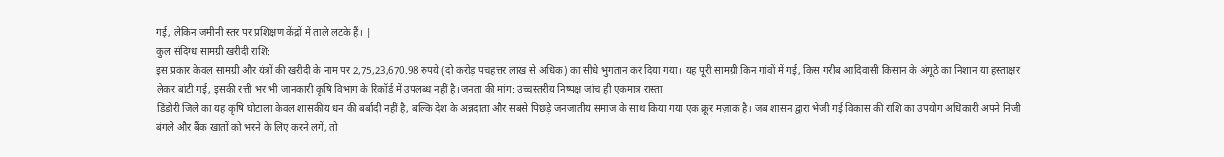गई, लेकिन जमीनी स्तर पर प्रशिक्षण केंद्रों में ताले लटके हैं। |
कुल संदिग्ध सामग्री खरीदी राशि:
इस प्रकार केवल सामग्री और यंत्रों की खरीदी के नाम पर 2,75,23,670.98 रुपये (दो करोड़ पचहत्तर लाख से अधिक) का सीधे भुगतान कर दिया गया। यह पूरी सामग्री किन गांवों में गई, किस गरीब आदिवासी किसान के अंगूठे का निशान या हस्ताक्षर लेकर बांटी गई, इसकी रत्ती भर भी जानकारी कृषि विभाग के रिकॉर्ड में उपलब्ध नहीं है।जनता की मांग: उच्चस्तरीय निष्पक्ष जांच ही एकमात्र रास्ता
डिंडोरी जिले का यह कृषि घोटाला केवल शासकीय धन की बर्बादी नहीं है, बल्कि देश के अन्नदाता और सबसे पिछड़े जनजातीय समाज के साथ किया गया एक क्रूर मज़ाक है। जब शासन द्वारा भेजी गई विकास की राशि का उपयोग अधिकारी अपने निजी बंगले और बैंक खातों को भरने के लिए करने लगें, तो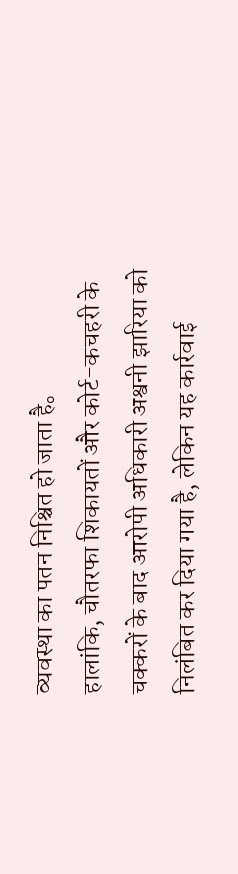व्यवस्था का पतन निश्चित हो जाता है。
हालांकि, चौतरफा शिकायतों और कोर्ट-कचहरी के चक्करों के बाद आरोपी अधिकारी अश्वनी झारिया को निलंबित कर दिया गया है, लेकिन यह कार्रवाई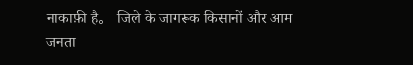नाकाफ़ी है。 जिले के जागरूक किसानों और आम जनता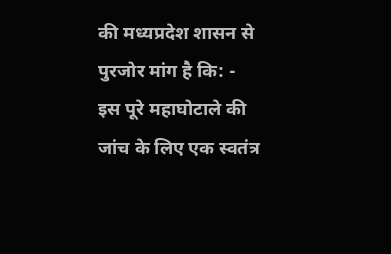की मध्यप्रदेश शासन से पुरजोर मांग है कि: - इस पूरे महाघोटाले की जांच के लिए एक स्वतंत्र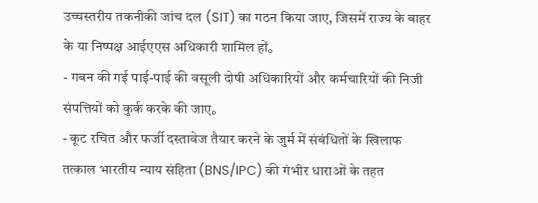उच्चस्तरीय तकनीकी जांच दल (SIT) का गठन किया जाए, जिसमें राज्य के बाहर के या निष्पक्ष आईएएस अधिकारी शामिल हों。
- गबन की गई पाई-पाई की वसूली दोषी अधिकारियों और कर्मचारियों की निजी संपत्तियों को कुर्क करके की जाए。
- कूट रचित और फर्जी दस्तावेज तैयार करने के जुर्म में संबंधितों के खिलाफ तत्काल भारतीय न्याय संहिता (BNS/IPC) की गंभीर धाराओं के तहत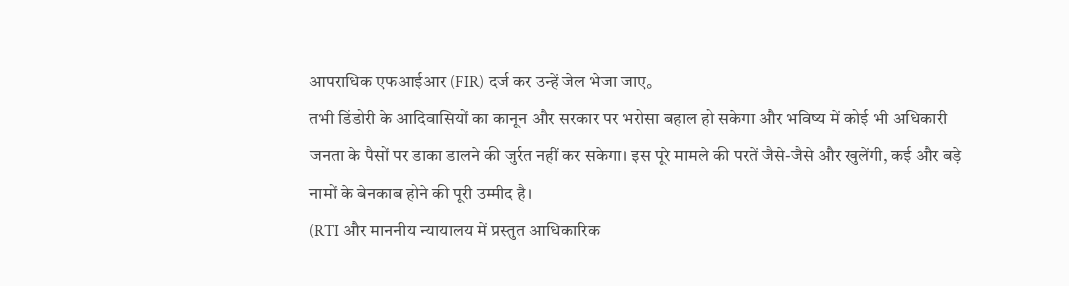आपराधिक एफआईआर (FIR) दर्ज कर उन्हें जेल भेजा जाए。
तभी डिंडोरी के आदिवासियों का कानून और सरकार पर भरोसा बहाल हो सकेगा और भविष्य में कोई भी अधिकारी जनता के पैसों पर डाका डालने की जुर्रत नहीं कर सकेगा। इस पूरे मामले की परतें जैसे-जैसे और खुलेंगी, कई और बड़े नामों के बेनकाब होने की पूरी उम्मीद है।
(RTI और माननीय न्यायालय में प्रस्तुत आधिकारिक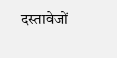दस्तावेजों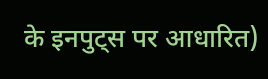के इनपुट्स पर आधारित)